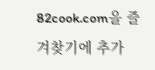82cook.com을 즐겨찾기에 추가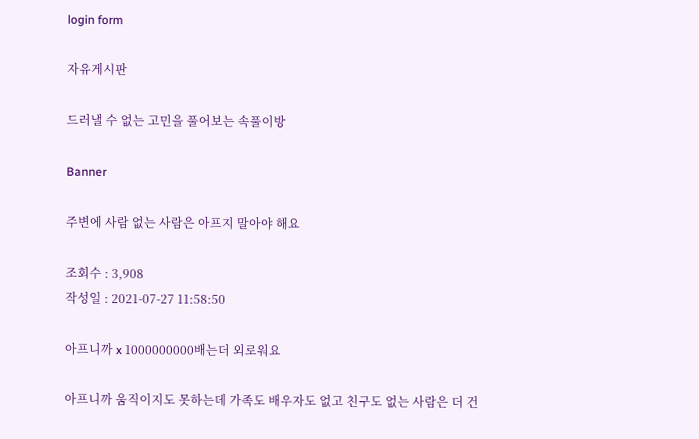login form

자유게시판

드러낼 수 없는 고민을 풀어보는 속풀이방

Banner

주변에 사람 없는 사람은 아프지 말아야 해요

조회수 : 3,908
작성일 : 2021-07-27 11:58:50

아프니까 x 1000000000배는더 외로워요

아프니까 움직이지도 못하는데 가족도 배우자도 없고 친구도 없는 사람은 더 건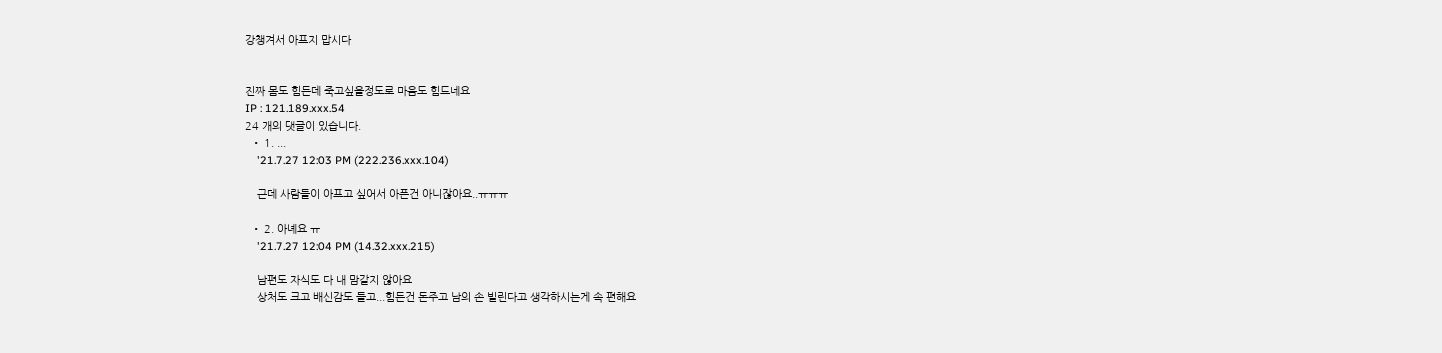강챙겨서 아프지 맙시다


진짜 몸도 힘든데 죽고싶을정도로 마음도 힘드네요
IP : 121.189.xxx.54
24 개의 댓글이 있습니다.
  • 1. ...
    '21.7.27 12:03 PM (222.236.xxx.104)

    근데 사람들이 아프고 싶어서 아픈건 아니잖아요..ㅠㅠㅠ

  • 2. 아녜요 ㅠ
    '21.7.27 12:04 PM (14.32.xxx.215)

    남편도 자식도 다 내 맘같지 않아요
    상처도 크고 배신감도 들고...힘든건 돈주고 남의 손 빌린다고 생각하시는게 속 편해요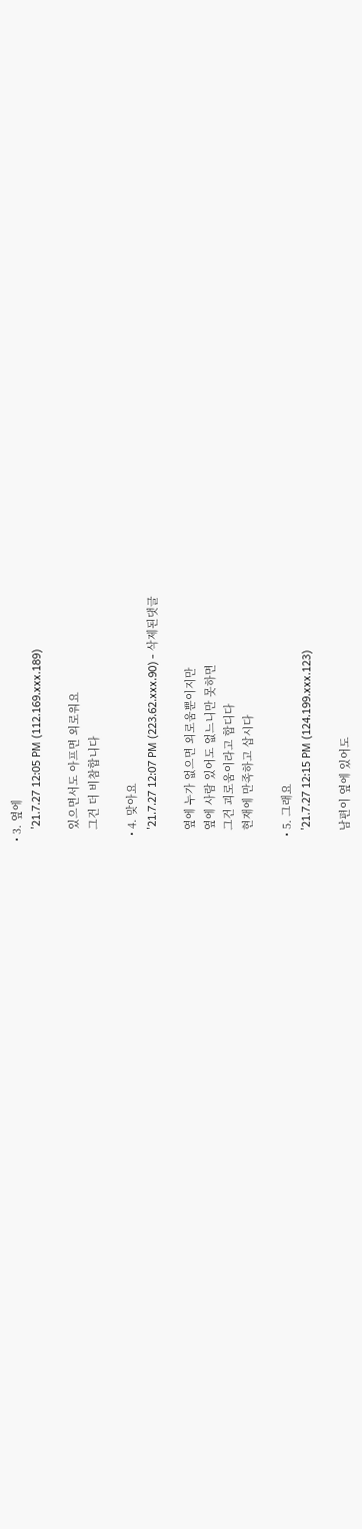• 3. 옆에
    '21.7.27 12:05 PM (112.169.xxx.189)

    있으면서도 아프면 외로워요
    그건 더 비참합니다

  • 4. 맞아요
    '21.7.27 12:07 PM (223.62.xxx.90) - 삭제된댓글

    옆에 누가 없으면 외로움뿐이지만
    옆에 사람 있어도 없느니만 못하면
    그건 괴로움이라고 합디다
    현재에 만족하고 삽시다

  • 5. 그래요
    '21.7.27 12:15 PM (124.199.xxx.123)

    남편이 옆에 있어도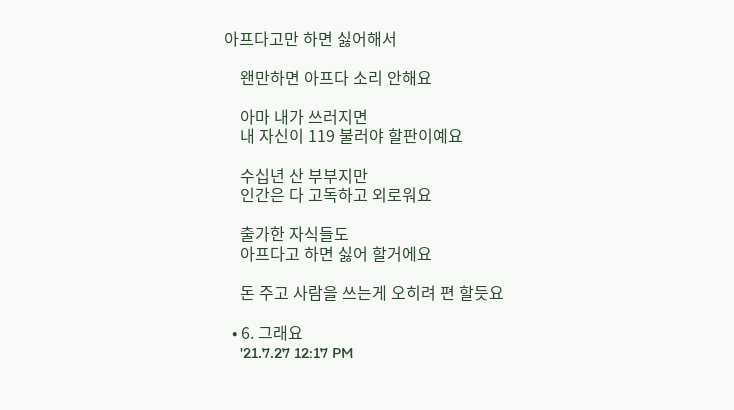아프다고만 하면 싫어해서

    왠만하면 아프다 소리 안해요

    아마 내가 쓰러지면
    내 자신이 119 불러야 할판이예요

    수십년 산 부부지만
    인간은 다 고독하고 외로워요

    출가한 자식들도
    아프다고 하면 싫어 할거에요

    돈 주고 사람을 쓰는게 오히려 편 할듯요

  • 6. 그래요
    '21.7.27 12:17 PM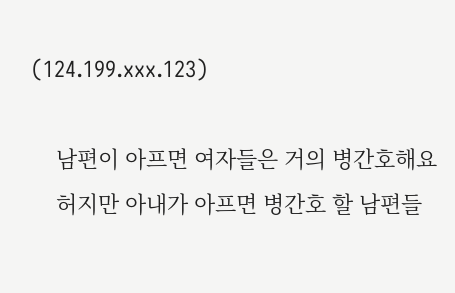(124.199.xxx.123)

    남편이 아프면 여자들은 거의 병간호해요
    허지만 아내가 아프면 병간호 할 남편들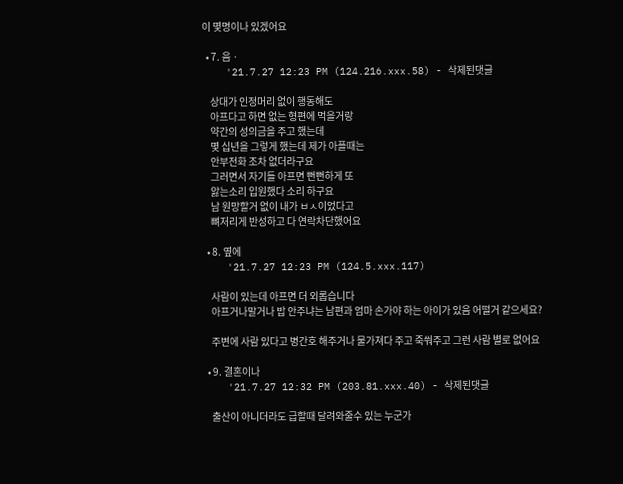이 몇명이나 있겠어요

  • 7. 음ㆍ
    '21.7.27 12:23 PM (124.216.xxx.58) - 삭제된댓글

    상대가 인정머리 없이 행동해도
    아프다고 하면 없는 형편에 먹을거랑
    약간의 성의금을 주고 했는데
    몇 십년을 그렇게 했는데 제가 아플때는
    안부전화 조차 없더라구요
    그러면서 자기들 아프면 뻔뻔하게 또
    앓는소리 입원했다 소리 하구요
    남 원망할거 없이 내가 ㅂㅅ이었다고
    뼈저리게 반성하고 다 연락차단했어요

  • 8. 옆에
    '21.7.27 12:23 PM (124.5.xxx.117)

    사람이 있는데 아프면 더 외롭습니다
    아프거나말거나 밥 안주냐는 남편과 엄마 손가야 하는 아이가 있음 어떨거 같으세요?

    주변에 사람 있다고 병간호 해주거나 물가져다 주고 죽쒀주고 그런 사람 별로 없어요

  • 9. 결혼이나
    '21.7.27 12:32 PM (203.81.xxx.40) - 삭제된댓글

    출산이 아니더라도 급할때 달려와줄수 있는 누군가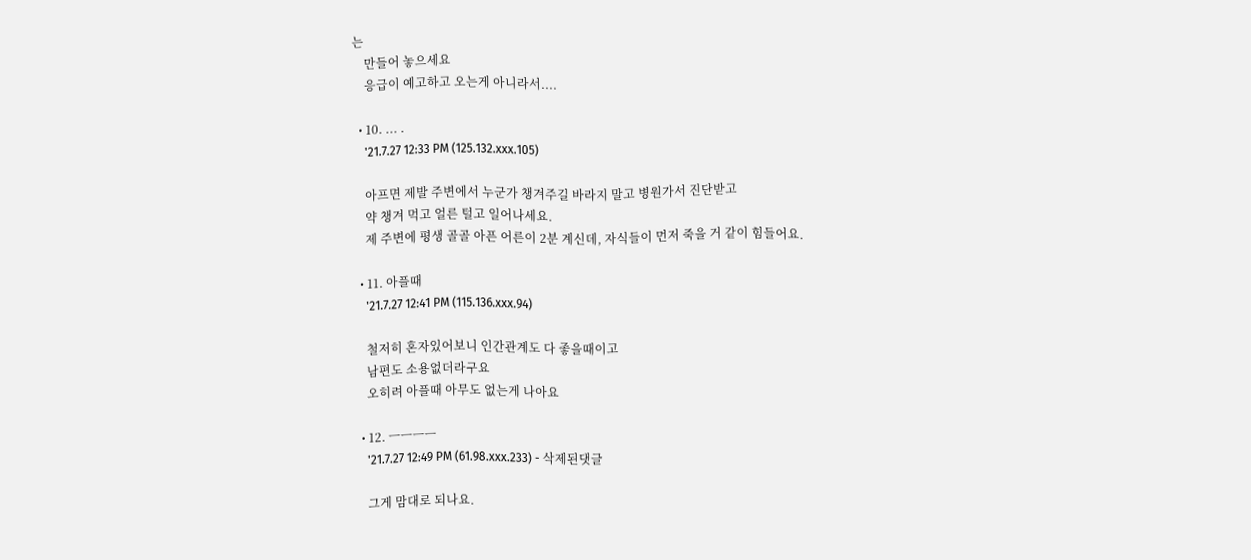는
    만들어 놓으세요
    응급이 예고하고 오는게 아니라서....

  • 10. ... .
    '21.7.27 12:33 PM (125.132.xxx.105)

    아프면 제발 주변에서 누군가 챙겨주길 바라지 말고 병원가서 진단받고
    약 챙겨 먹고 얼른 털고 일어나세요.
    제 주변에 평생 골골 아픈 어른이 2분 계신데, 자식들이 먼저 죽을 거 같이 힘들어요.

  • 11. 아플때
    '21.7.27 12:41 PM (115.136.xxx.94)

    철저히 혼자있어보니 인간관계도 다 좋을때이고
    남편도 소용없더라구요
    오히려 아플때 아무도 없는게 나아요

  • 12. ㅡㅡㅡㅡ
    '21.7.27 12:49 PM (61.98.xxx.233) - 삭제된댓글

    그게 맘대로 되나요.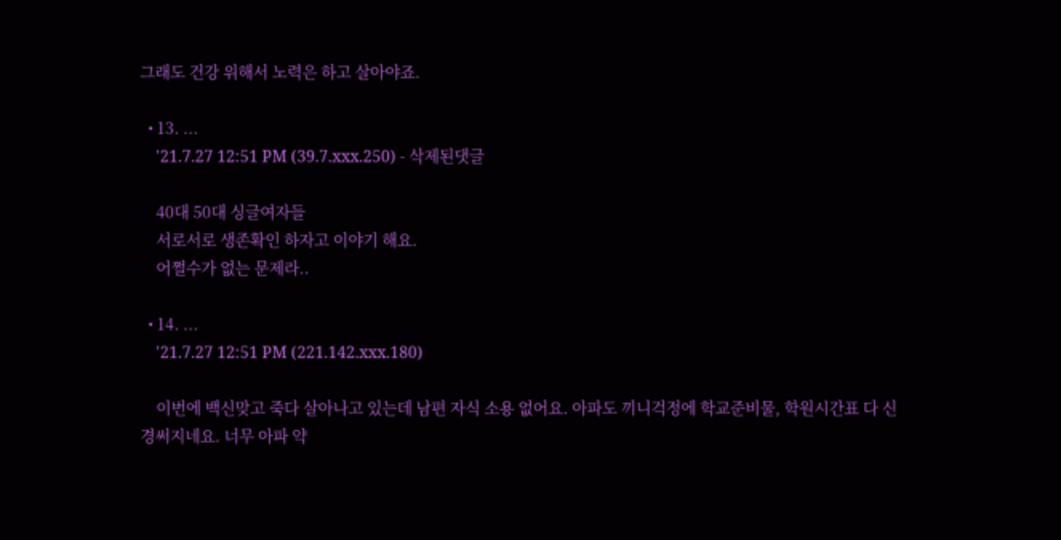그래도 건강 위해서 노력은 하고 살아야죠.

  • 13. ...
    '21.7.27 12:51 PM (39.7.xxx.250) - 삭제된댓글

    40대 50대 싱글여자들
    서로서로 생존확인 하자고 이야기 해요.
    어쩔수가 없는 문제라..

  • 14. ...
    '21.7.27 12:51 PM (221.142.xxx.180)

    이번에 백신맞고 죽다 살아나고 있는데 남편 자식 소용 없어요. 아파도 끼니걱정에 학교준비물, 학원시간표 다 신경써지네요. 너무 아파 약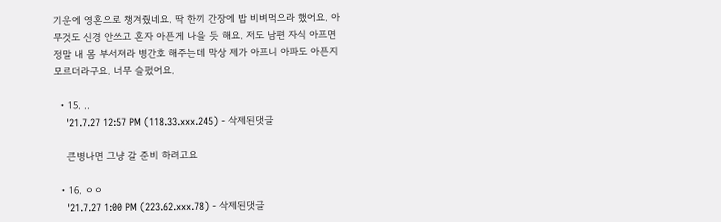기운에 영혼으로 챙겨줬네요. 딱 한끼 간장에 밥 비벼먹으라 했어요. 아무것도 신경 안쓰고 혼자 아픈게 나을 듯 해요. 저도 남편 자식 아프면 정말 내 몸 부서져라 병간호 해주는데 막상 제가 아프니 아파도 아픈지 모르더라구요. 너무 슬펐어요.

  • 15. ..
    '21.7.27 12:57 PM (118.33.xxx.245) - 삭제된댓글

    큰병나면 그냥 갈 준비 하려고요

  • 16. ㅇㅇ
    '21.7.27 1:00 PM (223.62.xxx.78) - 삭제된댓글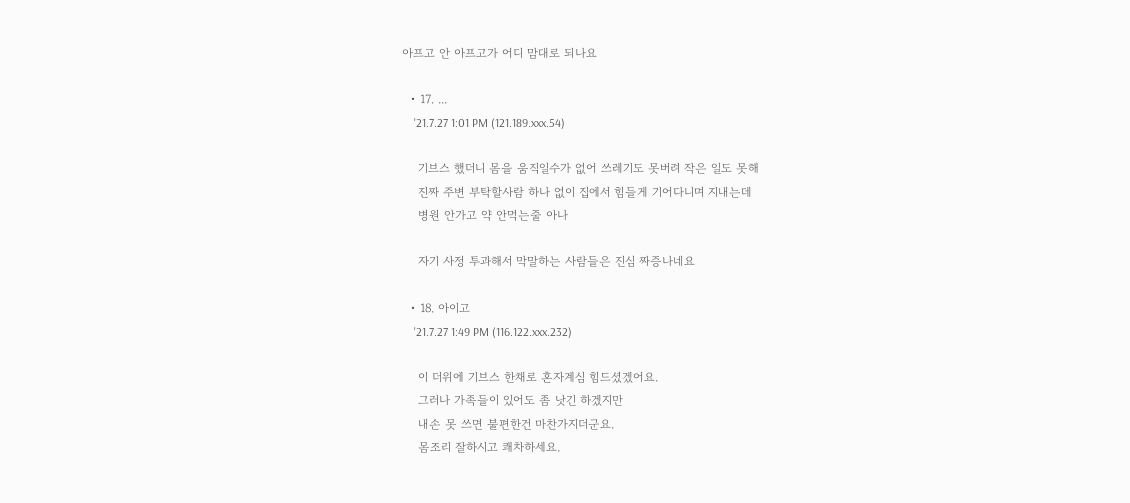아프고 안 아프고가 어디 맘대로 되나요

  • 17. ...
    '21.7.27 1:01 PM (121.189.xxx.54)

    기브스 했더니 몸을 움직일수가 없어 쓰레기도 못버려 작은 일도 못해
    진짜 주변 부탁할사람 하나 없이 집에서 힘들게 기어다니며 지내는데
    병원 안가고 약 안먹는줄 아나

    자기 사정 투과해서 막말하는 사람들은 진심 짜증나네요

  • 18. 아이고
    '21.7.27 1:49 PM (116.122.xxx.232)

    이 더위에 기브스 한채로 혼자계심 힘드셨겠어요.
    그러나 가족들이 있어도 좀 낫긴 하겠지만
    내손 못 쓰면 불편한건 마찬가지더군요.
    몸조리 잘하시고 쾌차하세요.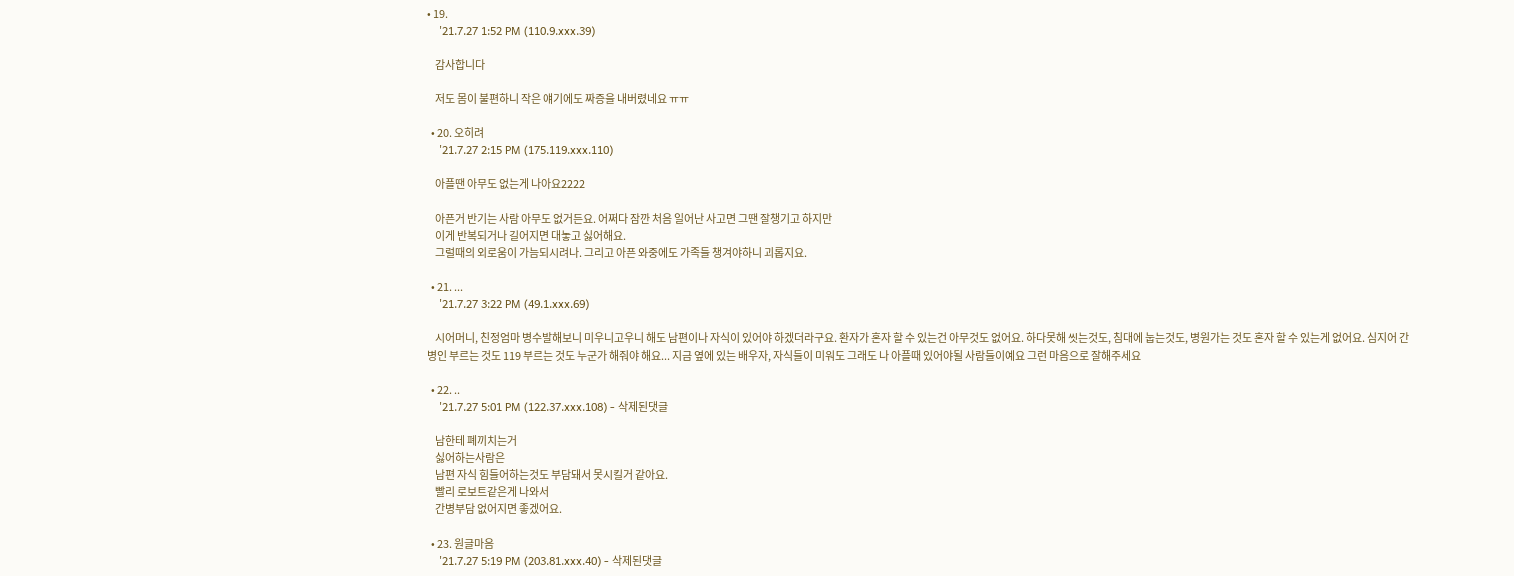• 19.
    '21.7.27 1:52 PM (110.9.xxx.39)

    감사합니다

    저도 몸이 불편하니 작은 얘기에도 짜증을 내버렸네요 ㅠㅠ

  • 20. 오히려
    '21.7.27 2:15 PM (175.119.xxx.110)

    아플땐 아무도 없는게 나아요2222

    아픈거 반기는 사람 아무도 없거든요. 어쩌다 잠깐 처음 일어난 사고면 그땐 잘챙기고 하지만
    이게 반복되거나 길어지면 대놓고 싫어해요.
    그럴때의 외로움이 가늠되시려나. 그리고 아픈 와중에도 가족들 챙겨야하니 괴롭지요.

  • 21. ...
    '21.7.27 3:22 PM (49.1.xxx.69)

    시어머니, 친정엄마 병수발해보니 미우니고우니 해도 남편이나 자식이 있어야 하겠더라구요. 환자가 혼자 할 수 있는건 아무것도 없어요. 하다못해 씻는것도, 침대에 눕는것도, 병원가는 것도 혼자 할 수 있는게 없어요. 심지어 간병인 부르는 것도 119 부르는 것도 누군가 해줘야 해요... 지금 옆에 있는 배우자, 자식들이 미워도 그래도 나 아플때 있어야될 사람들이예요 그런 마음으로 잘해주세요

  • 22. ..
    '21.7.27 5:01 PM (122.37.xxx.108) - 삭제된댓글

    남한테 폐끼치는거
    싫어하는사람은
    남편 자식 힘들어하는것도 부담돼서 못시킬거 같아요.
    빨리 로보트같은게 나와서
    간병부담 없어지면 좋겠어요.

  • 23. 원글마음
    '21.7.27 5:19 PM (203.81.xxx.40) - 삭제된댓글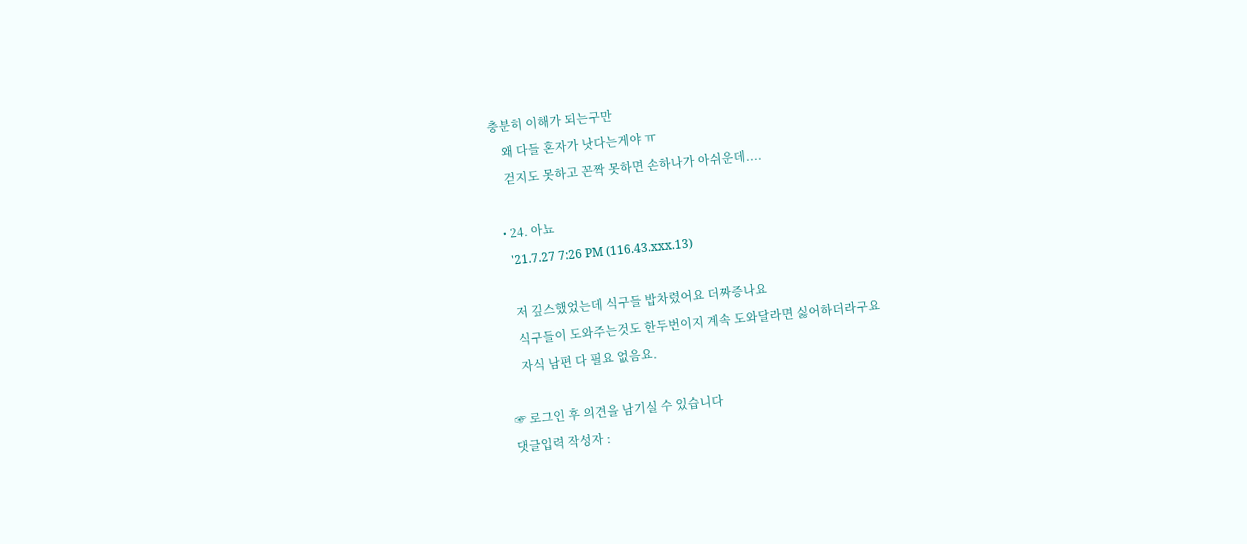충분히 이해가 되는구만
    왜 다들 혼자가 낫다는게야 ㅠ
    걷지도 못하고 꼰짝 못하면 손하나가 아쉬운데....

  • 24. 아뇨
    '21.7.27 7:26 PM (116.43.xxx.13)

    저 깊스했었는데 식구들 밥차렸어요 더짜증나요
    식구들이 도와주는것도 한두번이지 계속 도와달라면 싫어하더라구요
    자식 남편 다 필요 없음요.

☞ 로그인 후 의견을 남기실 수 있습니다
댓글입력 작성자 :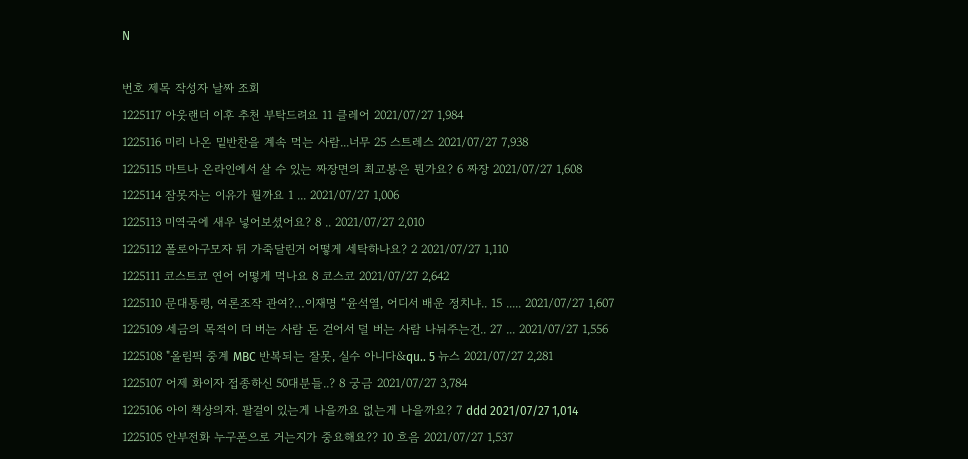N

번호 제목 작성자 날짜 조회
1225117 아웃랜더 이후 추천 부탁드려요 11 클레어 2021/07/27 1,984
1225116 미리 나온 밑반찬을 계속 먹는 사람...너무 25 스트레스 2021/07/27 7,938
1225115 마트나 온라인에서 살 수 있는 짜장면의 최고봉은 뭔가요? 6 짜장 2021/07/27 1,608
1225114 잠못자는 이유가 뭘까요 1 ... 2021/07/27 1,006
1225113 미역국에 새우 넣어보셨어요? 8 .. 2021/07/27 2,010
1225112 폴로아구모자 뒤 가죽달린거 어떻게 세탁하나요? 2 2021/07/27 1,110
1225111 코스트코 연어 어떻게 먹나요 8 코스코 2021/07/27 2,642
1225110 문대통령, 여론조작 관여?…이재명 “윤석열, 어디서 배운 정치냐.. 15 ..... 2021/07/27 1,607
1225109 세금의 목적이 더 버는 사람 돈 걷어서 덜 버는 사람 나눠주는건.. 27 ... 2021/07/27 1,556
1225108 "올림픽 중계 MBC 반복되는 잘못, 실수 아니다&qu.. 5 뉴스 2021/07/27 2,281
1225107 어제 화이자 접종하신 50대분들..? 8 궁금 2021/07/27 3,784
1225106 아이 책상의자. 팔걸이 있는게 나을까요 없는게 나을까요? 7 ddd 2021/07/27 1,014
1225105 안부전화 누구폰으로 거는지가 중요해요?? 10 흐음 2021/07/27 1,537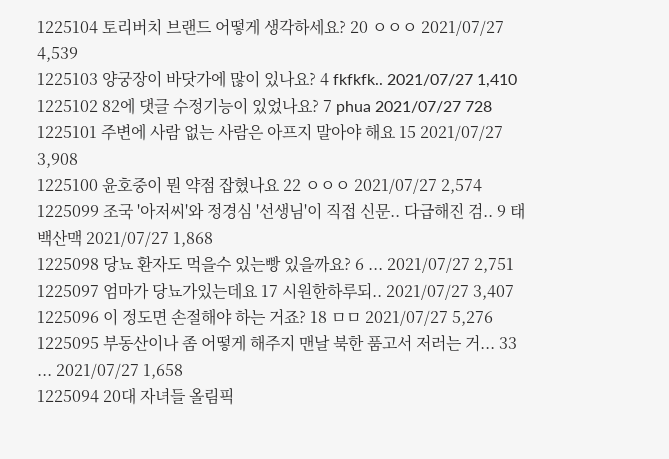1225104 토리버치 브랜드 어떻게 생각하세요? 20 ㅇㅇㅇ 2021/07/27 4,539
1225103 양궁장이 바닷가에 많이 있나요? 4 fkfkfk.. 2021/07/27 1,410
1225102 82에 댓글 수정기능이 있었나요? 7 phua 2021/07/27 728
1225101 주변에 사람 없는 사람은 아프지 말아야 해요 15 2021/07/27 3,908
1225100 윤호중이 뭔 약점 잡혔나요 22 ㅇㅇㅇ 2021/07/27 2,574
1225099 조국 '아저씨'와 정경심 '선생님'이 직접 신문.. 다급해진 검.. 9 태백산맥 2021/07/27 1,868
1225098 당뇨 환자도 먹을수 있는빵 있을까요? 6 ... 2021/07/27 2,751
1225097 엄마가 당뇨가있는데요 17 시원한하루되.. 2021/07/27 3,407
1225096 이 정도면 손절해야 하는 거죠? 18 ㅁㅁ 2021/07/27 5,276
1225095 부동산이나 좀 어떻게 해주지 맨날 북한 품고서 저러는 거... 33 ... 2021/07/27 1,658
1225094 20대 자녀들 올림픽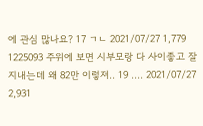에 관심 많나요? 17 ㄱㄴ 2021/07/27 1,779
1225093 주위에 보면 시부모랑 다 사이좋고 잘 지내는데 왜 82만 이렇져.. 19 .... 2021/07/27 2,931